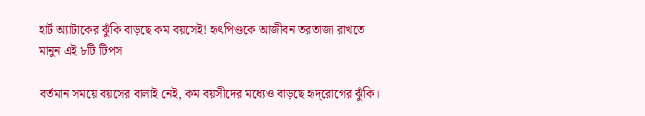হার্ট অ্যাটাকের ঝুঁকি বাড়ছে কম বয়সেই! হৃৎপিণ্ডকে আজীবন তরতাজা রাখতে মানুন এই ৮টি টিপস

বর্তমান সময়ে বয়সের বালাই নেই, কম বয়সীদের মধ্যেও বাড়ছে হৃদ্‌রোগের ঝুঁকি।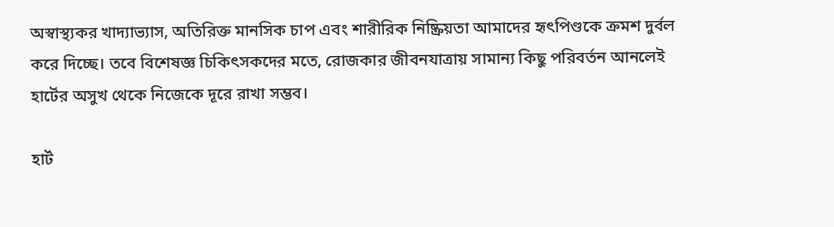অস্বাস্থ্যকর খাদ্যাভ্যাস, অতিরিক্ত মানসিক চাপ এবং শারীরিক নিষ্ক্রিয়তা আমাদের হৃৎপিণ্ডকে ক্রমশ দুর্বল করে দিচ্ছে। তবে বিশেষজ্ঞ চিকিৎসকদের মতে, রোজকার জীবনযাত্রায় সামান্য কিছু পরিবর্তন আনলেই হার্টের অসুখ থেকে নিজেকে দূরে রাখা সম্ভব।

হার্ট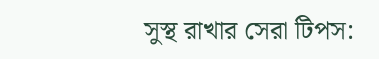সুস্থ রাখার সেরা টিপস: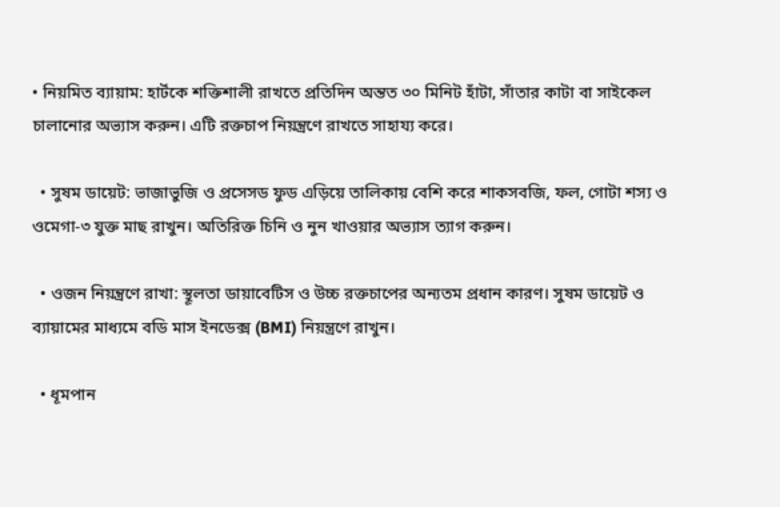• নিয়মিত ব্যায়াম: হার্টকে শক্তিশালী রাখতে প্রতিদিন অন্তত ৩০ মিনিট হাঁটা, সাঁতার কাটা বা সাইকেল চালানোর অভ্যাস করুন। এটি রক্তচাপ নিয়ন্ত্রণে রাখতে সাহায্য করে।

  • সুষম ডায়েট: ভাজাভুজি ও প্রসেসড ফুড এড়িয়ে তালিকায় বেশি করে শাকসবজি, ফল, গোটা শস্য ও ওমেগা-৩ যুক্ত মাছ রাখুন। অতিরিক্ত চিনি ও নুন খাওয়ার অভ্যাস ত্যাগ করুন।

  • ওজন নিয়ন্ত্রণে রাখা: স্থূলতা ডায়াবেটিস ও উচ্চ রক্তচাপের অন্যতম প্রধান কারণ। সুষম ডায়েট ও ব্যায়ামের মাধ্যমে বডি মাস ইনডেক্স (BMI) নিয়ন্ত্রণে রাখুন।

  • ধূমপান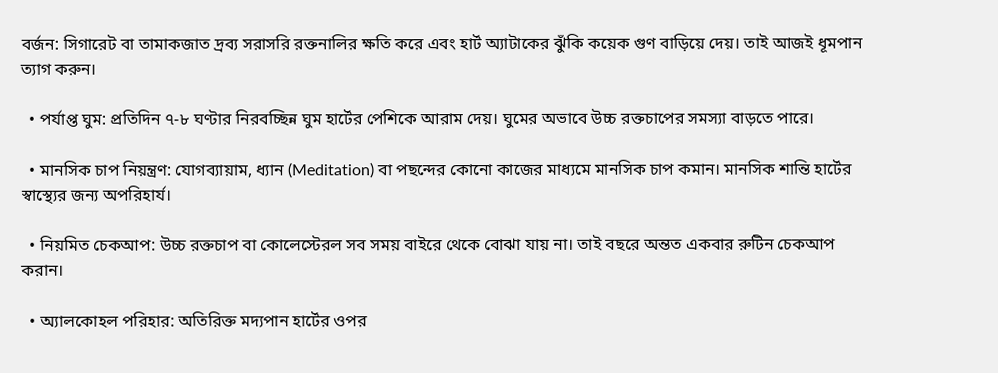বর্জন: সিগারেট বা তামাকজাত দ্রব্য সরাসরি রক্তনালির ক্ষতি করে এবং হার্ট অ্যাটাকের ঝুঁকি কয়েক গুণ বাড়িয়ে দেয়। তাই আজই ধূমপান ত্যাগ করুন।

  • পর্যাপ্ত ঘুম: প্রতিদিন ৭-৮ ঘণ্টার নিরবচ্ছিন্ন ঘুম হার্টের পেশিকে আরাম দেয়। ঘুমের অভাবে উচ্চ রক্তচাপের সমস্যা বাড়তে পারে।

  • মানসিক চাপ নিয়ন্ত্রণ: যোগব্যায়াম, ধ্যান (Meditation) বা পছন্দের কোনো কাজের মাধ্যমে মানসিক চাপ কমান। মানসিক শান্তি হার্টের স্বাস্থ্যের জন্য অপরিহার্য।

  • নিয়মিত চেকআপ: উচ্চ রক্তচাপ বা কোলেস্টেরল সব সময় বাইরে থেকে বোঝা যায় না। তাই বছরে অন্তত একবার রুটিন চেকআপ করান।

  • অ্যালকোহল পরিহার: অতিরিক্ত মদ্যপান হার্টের ওপর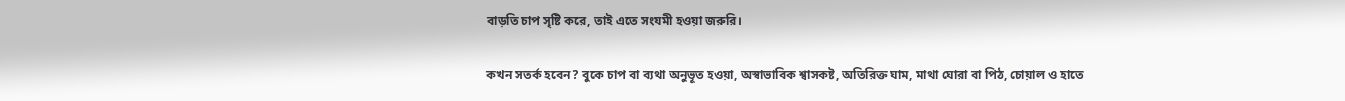বাড়তি চাপ সৃষ্টি করে, তাই এতে সংযমী হওয়া জরুরি।

কখন সতর্ক হবেন? বুকে চাপ বা ব্যথা অনুভূত হওয়া, অস্বাভাবিক শ্বাসকষ্ট, অতিরিক্ত ঘাম, মাথা ঘোরা বা পিঠ, চোয়াল ও হাতে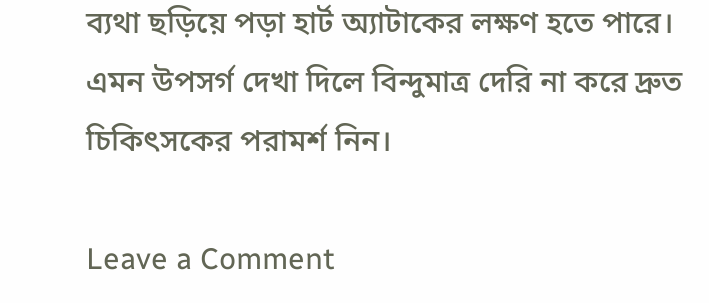ব্যথা ছড়িয়ে পড়া হার্ট অ্যাটাকের লক্ষণ হতে পারে। এমন উপসর্গ দেখা দিলে বিন্দুমাত্র দেরি না করে দ্রুত চিকিৎসকের পরামর্শ নিন।

Leave a Comment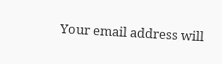Your email address will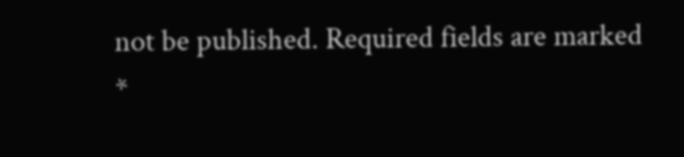not be published. Required fields are marked *